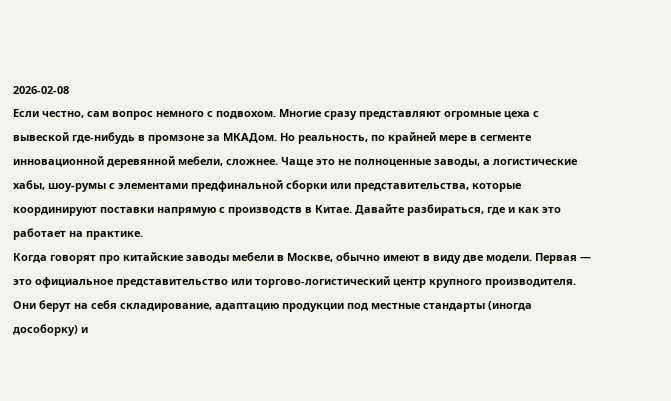2026-02-08
Если честно, сам вопрос немного с подвохом. Многие сразу представляют огромные цеха с вывеской где-нибудь в промзоне за МКАДом. Но реальность, по крайней мере в сегменте инновационной деревянной мебели, сложнее. Чаще это не полноценные заводы, а логистические хабы, шоу-румы с элементами предфинальной сборки или представительства, которые координируют поставки напрямую с производств в Китае. Давайте разбираться, где и как это работает на практике.
Когда говорят про китайские заводы мебели в Москве, обычно имеют в виду две модели. Первая — это официальное представительство или торгово-логистический центр крупного производителя. Они берут на себя складирование, адаптацию продукции под местные стандарты (иногда дособорку) и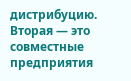дистрибуцию. Вторая — это совместные предприятия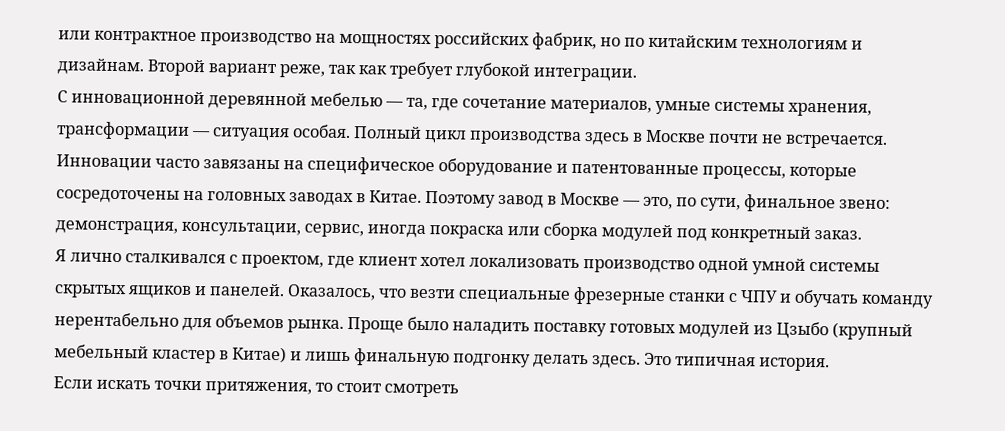или контрактное производство на мощностях российских фабрик, но по китайским технологиям и дизайнам. Второй вариант реже, так как требует глубокой интеграции.
С инновационной деревянной мебелью — та, где сочетание материалов, умные системы хранения, трансформации — ситуация особая. Полный цикл производства здесь в Москве почти не встречается. Инновации часто завязаны на специфическое оборудование и патентованные процессы, которые сосредоточены на головных заводах в Китае. Поэтому завод в Москве — это, по сути, финальное звено: демонстрация, консультации, сервис, иногда покраска или сборка модулей под конкретный заказ.
Я лично сталкивался с проектом, где клиент хотел локализовать производство одной умной системы скрытых ящиков и панелей. Оказалось, что везти специальные фрезерные станки с ЧПУ и обучать команду нерентабельно для объемов рынка. Проще было наладить поставку готовых модулей из Цзыбо (крупный мебельный кластер в Китае) и лишь финальную подгонку делать здесь. Это типичная история.
Если искать точки притяжения, то стоит смотреть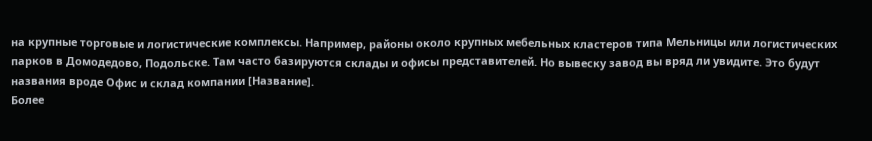на крупные торговые и логистические комплексы. Например, районы около крупных мебельных кластеров типа Мельницы или логистических парков в Домодедово, Подольске. Там часто базируются склады и офисы представителей. Но вывеску завод вы вряд ли увидите. Это будут названия вроде Офис и склад компании [Название].
Более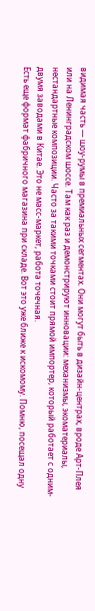видимая часть — шоу-румы в премиальных сегментах. Они могут быть в дизайн-центрах, вроде Арт-Плея или на Ленинградском шоссе. Там как раз и демонстрируют инновации: механизмы, экоматериалы, нестандартные композиции. Часто за такими точками стоит прямой импортер, который работает с одним-двумя заводами в Китае. Это не масс-маркет, работа точечная.
Есть еще формат фабричного магазина при складе. Вот это уже ближе к искомому. Помню, посещал одну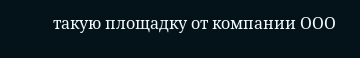такую площадку от компании ООО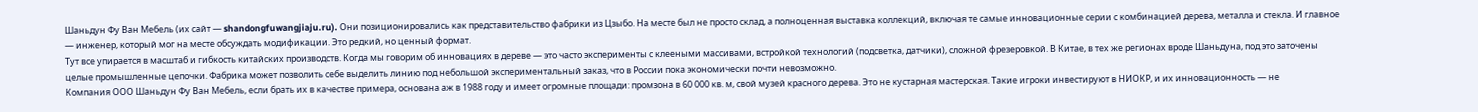Шаньдун Фу Ван Мебель (их сайт — shandongfuwangjiaju.ru). Они позиционировались как представительство фабрики из Цзыбо. На месте был не просто склад, а полноценная выставка коллекций, включая те самые инновационные серии с комбинацией дерева, металла и стекла. И главное — инженер, который мог на месте обсуждать модификации. Это редкий, но ценный формат.
Тут все упирается в масштаб и гибкость китайских производств. Когда мы говорим об инновациях в дереве — это часто эксперименты с клееными массивами, встройкой технологий (подсветка, датчики), сложной фрезеровкой. В Китае, в тех же регионах вроде Шаньдуна, под это заточены целые промышленные цепочки. Фабрика может позволить себе выделить линию под небольшой экспериментальный заказ, что в России пока экономически почти невозможно.
Компания ООО Шаньдун Фу Ван Мебель, если брать их в качестве примера, основана аж в 1988 году и имеет огромные площади: промзона в 60 000 кв. м, свой музей красного дерева. Это не кустарная мастерская. Такие игроки инвестируют в НИОКР, и их инновационность — не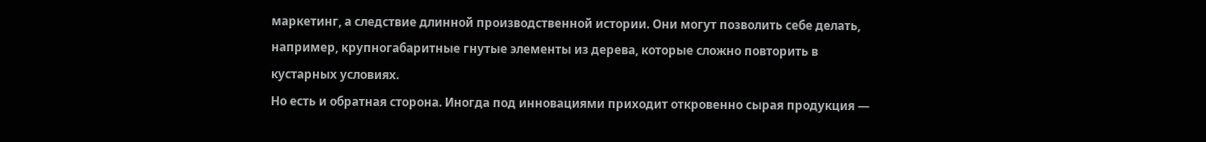маркетинг, а следствие длинной производственной истории. Они могут позволить себе делать, например, крупногабаритные гнутые элементы из дерева, которые сложно повторить в кустарных условиях.
Но есть и обратная сторона. Иногда под инновациями приходит откровенно сырая продукция —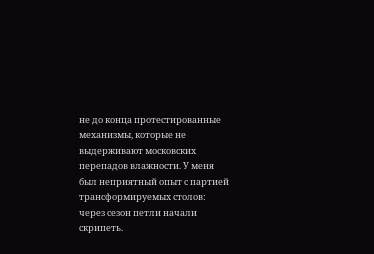не до конца протестированные механизмы, которые не выдерживают московских перепадов влажности. У меня был неприятный опыт с партией трансформируемых столов: через сезон петли начали скрипеть.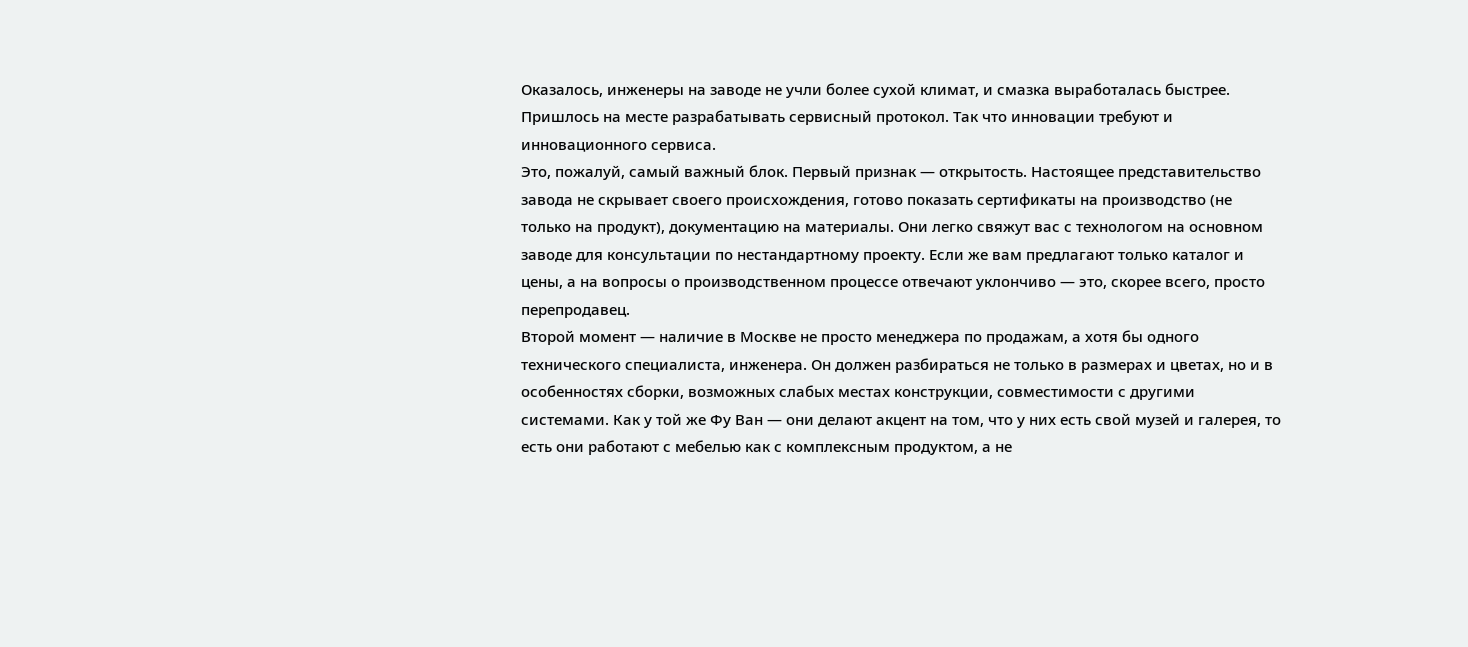Оказалось, инженеры на заводе не учли более сухой климат, и смазка выработалась быстрее. Пришлось на месте разрабатывать сервисный протокол. Так что инновации требуют и инновационного сервиса.
Это, пожалуй, самый важный блок. Первый признак — открытость. Настоящее представительство завода не скрывает своего происхождения, готово показать сертификаты на производство (не только на продукт), документацию на материалы. Они легко свяжут вас с технологом на основном заводе для консультации по нестандартному проекту. Если же вам предлагают только каталог и цены, а на вопросы о производственном процессе отвечают уклончиво — это, скорее всего, просто перепродавец.
Второй момент — наличие в Москве не просто менеджера по продажам, а хотя бы одного технического специалиста, инженера. Он должен разбираться не только в размерах и цветах, но и в особенностях сборки, возможных слабых местах конструкции, совместимости с другими системами. Как у той же Фу Ван — они делают акцент на том, что у них есть свой музей и галерея, то есть они работают с мебелью как с комплексным продуктом, а не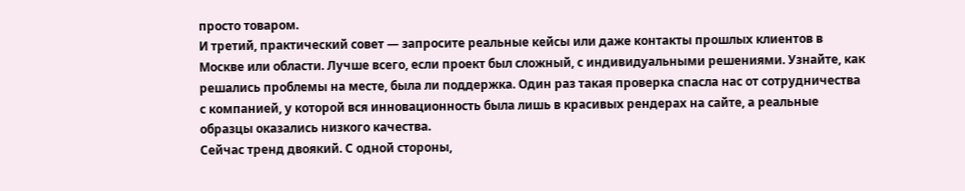просто товаром.
И третий, практический совет — запросите реальные кейсы или даже контакты прошлых клиентов в Москве или области. Лучше всего, если проект был сложный, с индивидуальными решениями. Узнайте, как решались проблемы на месте, была ли поддержка. Один раз такая проверка спасла нас от сотрудничества с компанией, у которой вся инновационность была лишь в красивых рендерах на сайте, а реальные образцы оказались низкого качества.
Сейчас тренд двоякий. С одной стороны,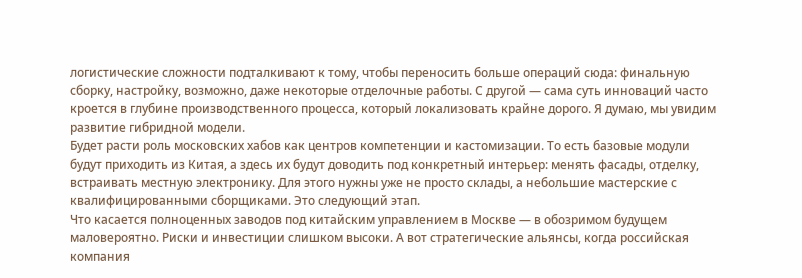логистические сложности подталкивают к тому, чтобы переносить больше операций сюда: финальную сборку, настройку, возможно, даже некоторые отделочные работы. С другой — сама суть инноваций часто кроется в глубине производственного процесса, который локализовать крайне дорого. Я думаю, мы увидим развитие гибридной модели.
Будет расти роль московских хабов как центров компетенции и кастомизации. То есть базовые модули будут приходить из Китая, а здесь их будут доводить под конкретный интерьер: менять фасады, отделку, встраивать местную электронику. Для этого нужны уже не просто склады, а небольшие мастерские с квалифицированными сборщиками. Это следующий этап.
Что касается полноценных заводов под китайским управлением в Москве — в обозримом будущем маловероятно. Риски и инвестиции слишком высоки. А вот стратегические альянсы, когда российская компания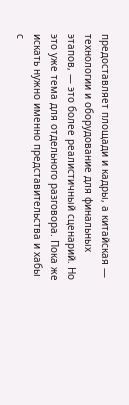предоставляет площади и кадры, а китайская — технологии и оборудование для финальных этапов, — это более реалистичный сценарий. Но это уже тема для отдельного разговора. Пока же искать нужно именно представительства и хабы с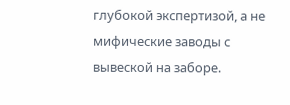глубокой экспертизой, а не мифические заводы с вывеской на заборе.